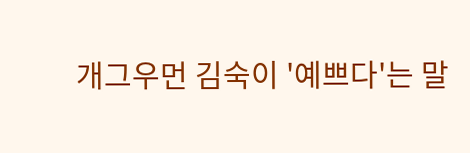개그우먼 김숙이 '예쁘다'는 말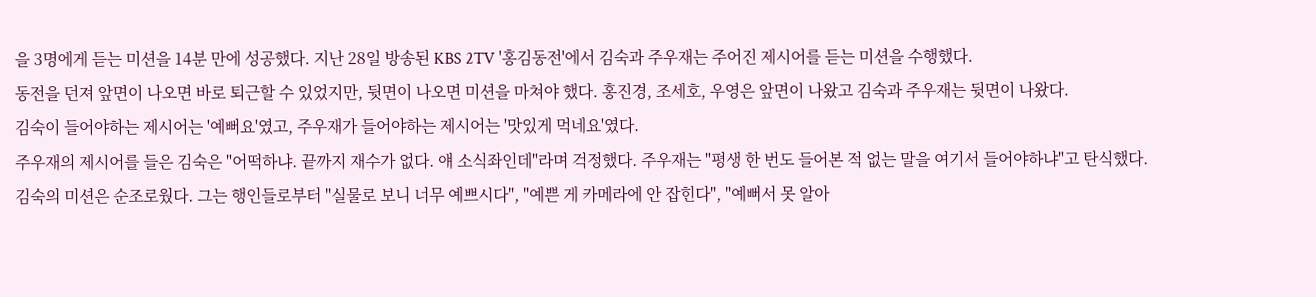을 3명에게 듣는 미션을 14분 만에 성공했다. 지난 28일 방송된 KBS 2TV '홍김동전'에서 김숙과 주우재는 주어진 제시어를 듣는 미션을 수행했다.
동전을 던져 앞면이 나오면 바로 퇴근할 수 있었지만, 뒷면이 나오면 미션을 마쳐야 했다. 홍진경, 조세호, 우영은 앞면이 나왔고 김숙과 주우재는 뒷면이 나왔다.
김숙이 들어야하는 제시어는 '예뻐요'였고, 주우재가 들어야하는 제시어는 '맛있게 먹네요'였다.
주우재의 제시어를 들은 김숙은 "어떡하냐. 끝까지 재수가 없다. 얘 소식좌인데"라며 걱정했다. 주우재는 "평생 한 번도 들어본 적 없는 말을 여기서 들어야하냐"고 탄식했다.
김숙의 미션은 순조로웠다. 그는 행인들로부터 "실물로 보니 너무 예쁘시다", "예쁜 게 카메라에 안 잡힌다", "예뻐서 못 알아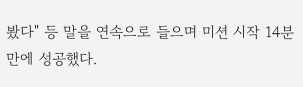봤다" 등 말을 연속으로 들으며 미션 시작 14분 만에 성공했다.